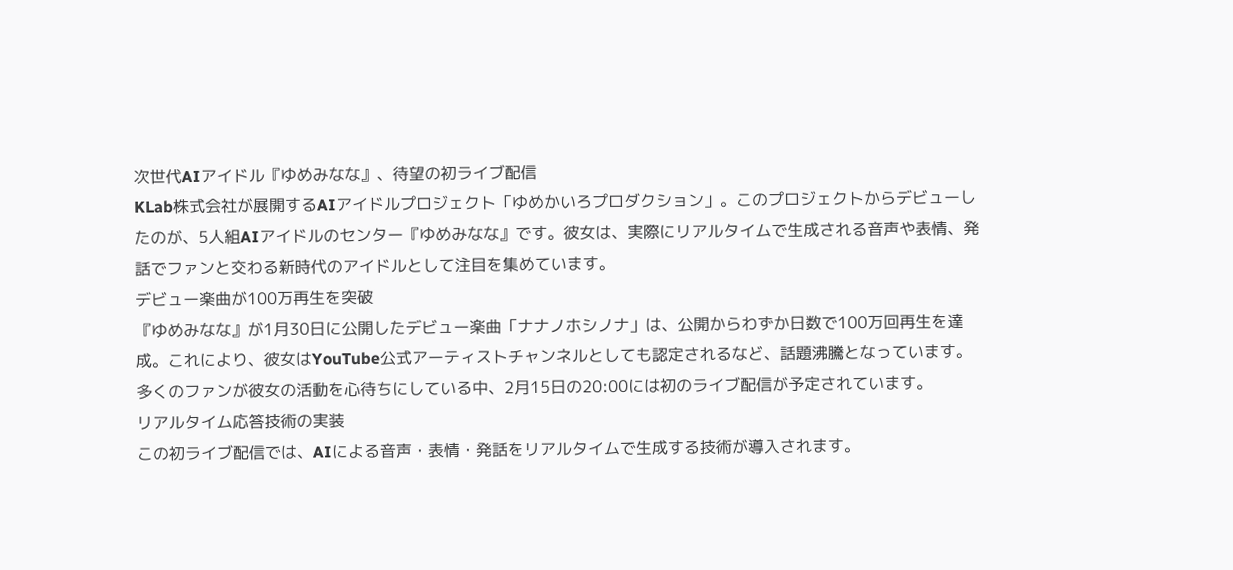次世代AIアイドル『ゆめみなな』、待望の初ライブ配信
KLab株式会社が展開するAIアイドルプロジェクト「ゆめかいろプロダクション」。このプロジェクトからデビューしたのが、5人組AIアイドルのセンター『ゆめみなな』です。彼女は、実際にリアルタイムで生成される音声や表情、発話でファンと交わる新時代のアイドルとして注目を集めています。
デビュー楽曲が100万再生を突破
『ゆめみなな』が1月30日に公開したデビュー楽曲「ナナノホシノナ」は、公開からわずか日数で100万回再生を達成。これにより、彼女はYouTube公式アーティストチャンネルとしても認定されるなど、話題沸騰となっています。多くのファンが彼女の活動を心待ちにしている中、2月15日の20:00には初のライブ配信が予定されています。
リアルタイム応答技術の実装
この初ライブ配信では、AIによる音声・表情・発話をリアルタイムで生成する技術が導入されます。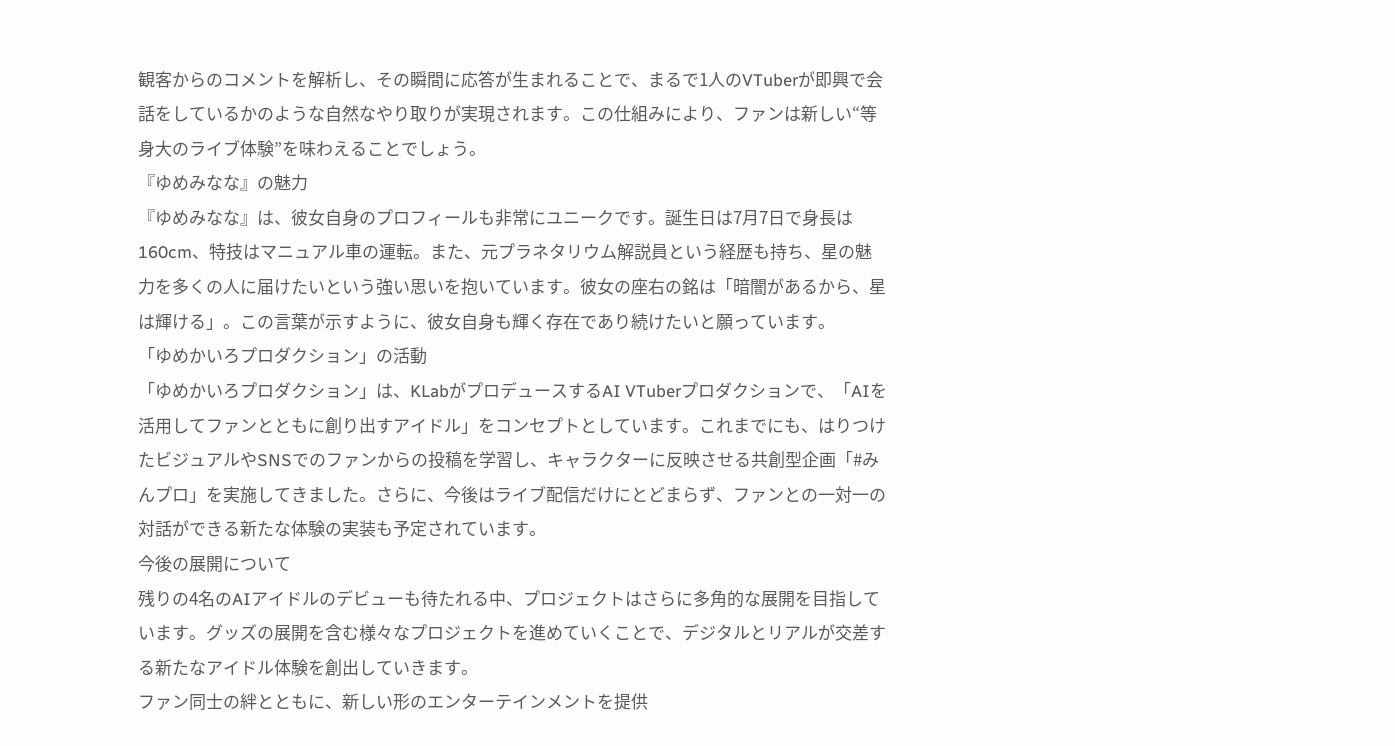観客からのコメントを解析し、その瞬間に応答が生まれることで、まるで1人のVTuberが即興で会話をしているかのような自然なやり取りが実現されます。この仕組みにより、ファンは新しい“等身大のライブ体験”を味わえることでしょう。
『ゆめみなな』の魅力
『ゆめみなな』は、彼女自身のプロフィールも非常にユニークです。誕生日は7月7日で身長は160cm、特技はマニュアル車の運転。また、元プラネタリウム解説員という経歴も持ち、星の魅力を多くの人に届けたいという強い思いを抱いています。彼女の座右の銘は「暗闇があるから、星は輝ける」。この言葉が示すように、彼女自身も輝く存在であり続けたいと願っています。
「ゆめかいろプロダクション」の活動
「ゆめかいろプロダクション」は、KLabがプロデュースするAI VTuberプロダクションで、「AIを活用してファンとともに創り出すアイドル」をコンセプトとしています。これまでにも、はりつけたビジュアルやSNSでのファンからの投稿を学習し、キャラクターに反映させる共創型企画「#みんプロ」を実施してきました。さらに、今後はライブ配信だけにとどまらず、ファンとの一対一の対話ができる新たな体験の実装も予定されています。
今後の展開について
残りの4名のAIアイドルのデビューも待たれる中、プロジェクトはさらに多角的な展開を目指しています。グッズの展開を含む様々なプロジェクトを進めていくことで、デジタルとリアルが交差する新たなアイドル体験を創出していきます。
ファン同士の絆とともに、新しい形のエンターテインメントを提供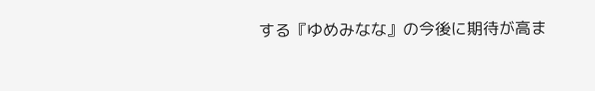する『ゆめみなな』の今後に期待が高ま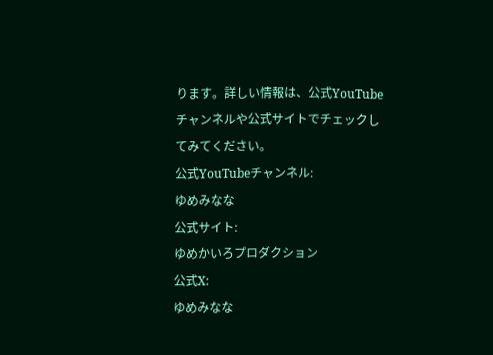ります。詳しい情報は、公式YouTubeチャンネルや公式サイトでチェックしてみてください。
公式YouTubeチャンネル:
ゆめみなな
公式サイト:
ゆめかいろプロダクション
公式X:
ゆめみなな